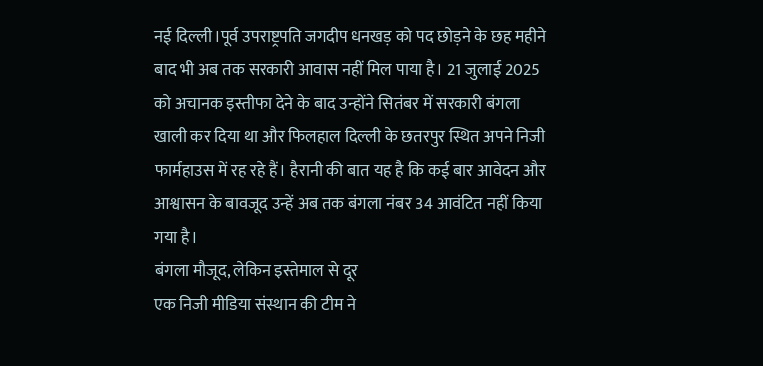नई दिल्ली।पूर्व उपराष्ट्रपति जगदीप धनखड़ को पद छोड़ने के छह महीने बाद भी अब तक सरकारी आवास नहीं मिल पाया है। 21 जुलाई 2025 को अचानक इस्तीफा देने के बाद उन्होंने सितंबर में सरकारी बंगला खाली कर दिया था और फिलहाल दिल्ली के छतरपुर स्थित अपने निजी फार्महाउस में रह रहे हैं। हैरानी की बात यह है कि कई बार आवेदन और आश्वासन के बावजूद उन्हें अब तक बंगला नंबर 34 आवंटित नहीं किया गया है।
बंगला मौजूद, लेकिन इस्तेमाल से दूर
एक निजी मीडिया संस्थान की टीम ने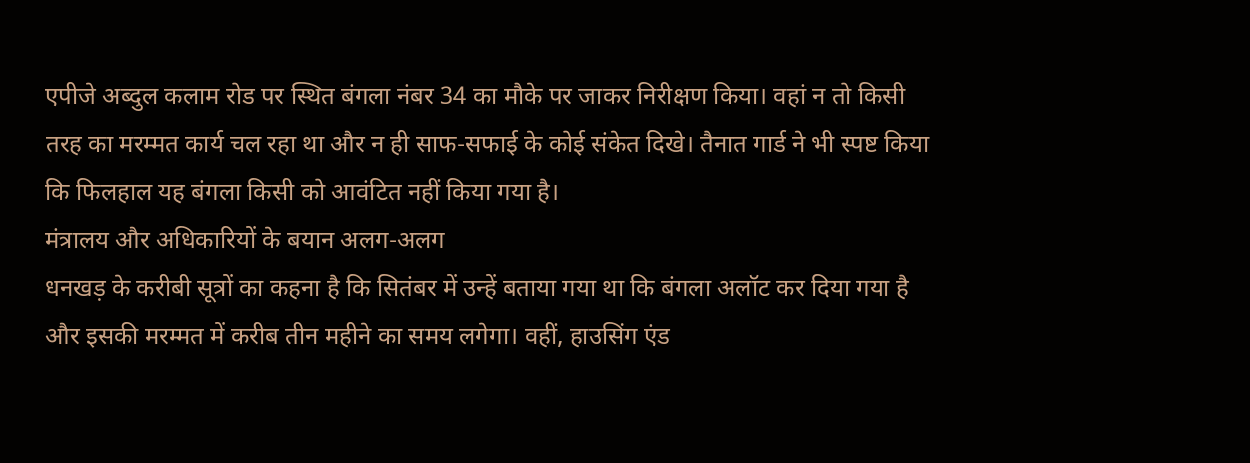एपीजे अब्दुल कलाम रोड पर स्थित बंगला नंबर 34 का मौके पर जाकर निरीक्षण किया। वहां न तो किसी तरह का मरम्मत कार्य चल रहा था और न ही साफ-सफाई के कोई संकेत दिखे। तैनात गार्ड ने भी स्पष्ट किया कि फिलहाल यह बंगला किसी को आवंटित नहीं किया गया है।
मंत्रालय और अधिकारियों के बयान अलग-अलग
धनखड़ के करीबी सूत्रों का कहना है कि सितंबर में उन्हें बताया गया था कि बंगला अलॉट कर दिया गया है और इसकी मरम्मत में करीब तीन महीने का समय लगेगा। वहीं, हाउसिंग एंड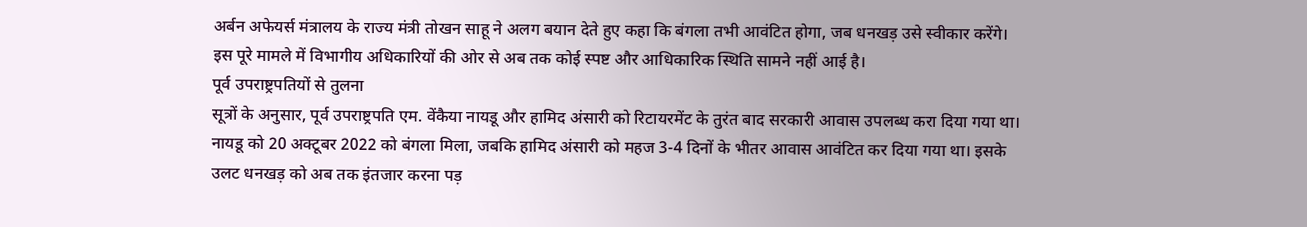अर्बन अफेयर्स मंत्रालय के राज्य मंत्री तोखन साहू ने अलग बयान देते हुए कहा कि बंगला तभी आवंटित होगा, जब धनखड़ उसे स्वीकार करेंगे।
इस पूरे मामले में विभागीय अधिकारियों की ओर से अब तक कोई स्पष्ट और आधिकारिक स्थिति सामने नहीं आई है।
पूर्व उपराष्ट्रपतियों से तुलना
सूत्रों के अनुसार, पूर्व उपराष्ट्रपति एम. वेंकैया नायडू और हामिद अंसारी को रिटायरमेंट के तुरंत बाद सरकारी आवास उपलब्ध करा दिया गया था। नायडू को 20 अक्टूबर 2022 को बंगला मिला, जबकि हामिद अंसारी को महज 3-4 दिनों के भीतर आवास आवंटित कर दिया गया था। इसके उलट धनखड़ को अब तक इंतजार करना पड़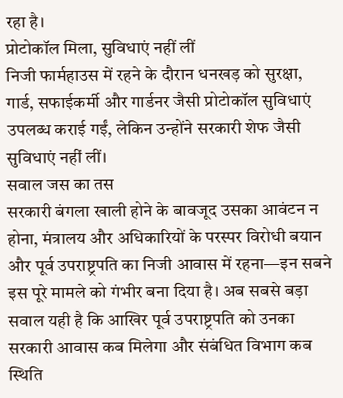रहा है।
प्रोटोकॉल मिला, सुविधाएं नहीं लीं
निजी फार्महाउस में रहने के दौरान धनखड़ को सुरक्षा, गार्ड, सफाईकर्मी और गार्डनर जैसी प्रोटोकॉल सुविधाएं उपलब्ध कराई गईं, लेकिन उन्होंने सरकारी शेफ जैसी सुविधाएं नहीं लीं।
सवाल जस का तस
सरकारी बंगला खाली होने के बावजूद उसका आवंटन न होना, मंत्रालय और अधिकारियों के परस्पर विरोधी बयान और पूर्व उपराष्ट्रपति का निजी आवास में रहना—इन सबने इस पूरे मामले को गंभीर बना दिया है। अब सबसे बड़ा सवाल यही है कि आखिर पूर्व उपराष्ट्रपति को उनका सरकारी आवास कब मिलेगा और संबंधित विभाग कब स्थिति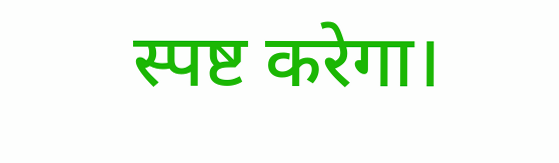स्पष्ट करेगा।